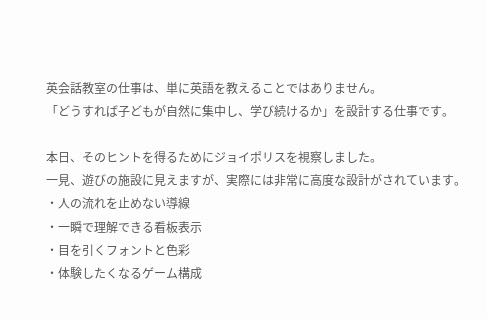英会話教室の仕事は、単に英語を教えることではありません。
「どうすれば子どもが自然に集中し、学び続けるか」を設計する仕事です。

本日、そのヒントを得るためにジョイポリスを視察しました。
一見、遊びの施設に見えますが、実際には非常に高度な設計がされています。
・人の流れを止めない導線
・一瞬で理解できる看板表示
・目を引くフォントと色彩
・体験したくなるゲーム構成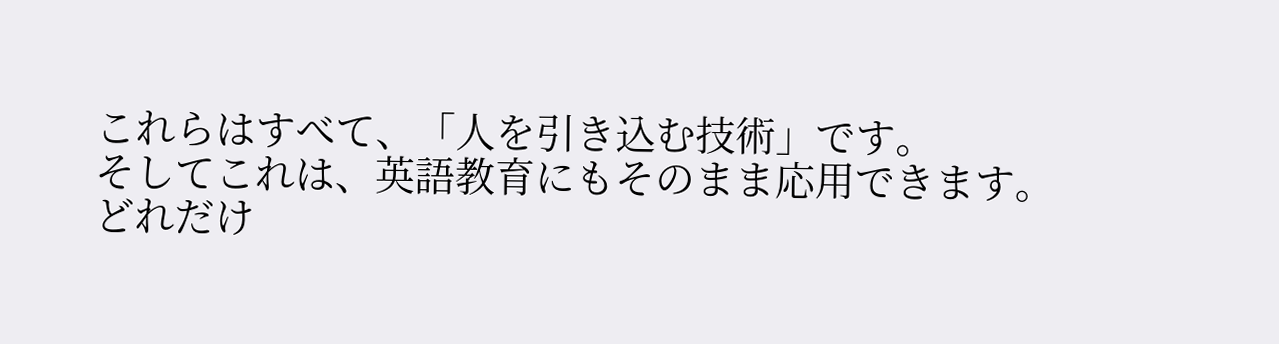これらはすべて、「人を引き込む技術」です。
そしてこれは、英語教育にもそのまま応用できます。
どれだけ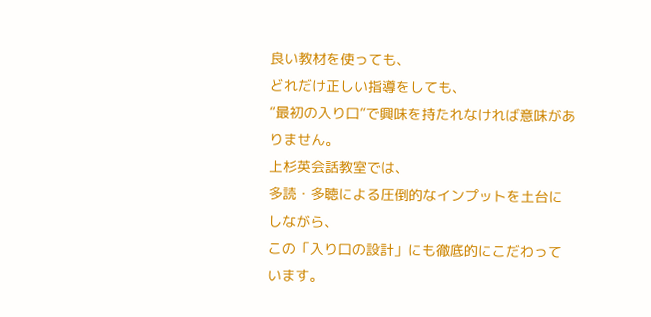良い教材を使っても、
どれだけ正しい指導をしても、
“最初の入り口”で興味を持たれなければ意味がありません。
上杉英会話教室では、
多読・多聴による圧倒的なインプットを土台にしながら、
この「入り口の設計」にも徹底的にこだわっています。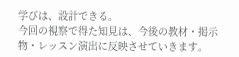学びは、設計できる。
今回の視察で得た知見は、今後の教材・掲示物・レッスン演出に反映させていきます。